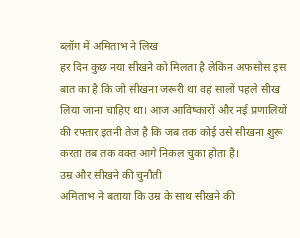ब्लॉग में अमिताभ ने लिख
हर दिन कुछ नया सीखने को मिलता है लेकिन अफसोस इस बात का है कि जो सीखना जरूरी था वह सालों पहले सीख लिया जाना चाहिए था। आज आविष्कारों और नई प्रणालियों की रफ्तार इतनी तेज है कि जब तक कोई उसे सीखना शुरू करता तब तक वक्त आगे निकल चुका होता है।
उम्र और सीखने की चुनौती
अमिताभ ने बताया कि उम्र के साथ सीखने की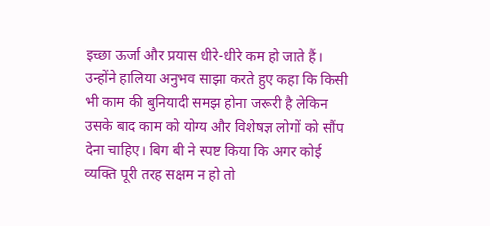इच्छा ऊर्जा और प्रयास धीरे-धीरे कम हो जाते हैं। उन्होंने हालिया अनुभव साझा करते हुए कहा कि किसी भी काम की बुनियादी समझ होना जरूरी है लेकिन उसके बाद काम को योग्य और विशेषज्ञ लोगों को सौंप देना चाहिए। बिग बी ने स्पष्ट किया कि अगर कोई व्यक्ति पूरी तरह सक्षम न हो तो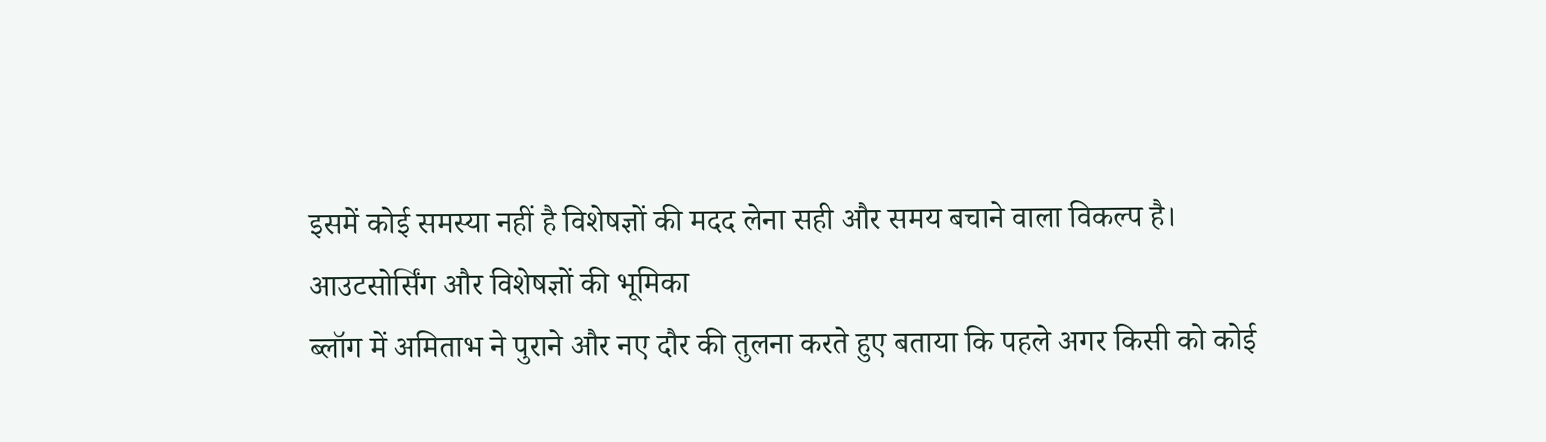इसमें कोई समस्या नहीं है विशेषज्ञों की मदद लेना सही और समय बचाने वाला विकल्प है।
आउटसोर्सिंग और विशेषज्ञों की भूमिका
ब्लॉग में अमिताभ ने पुराने और नए दौर की तुलना करते हुए बताया कि पहले अगर किसी को कोई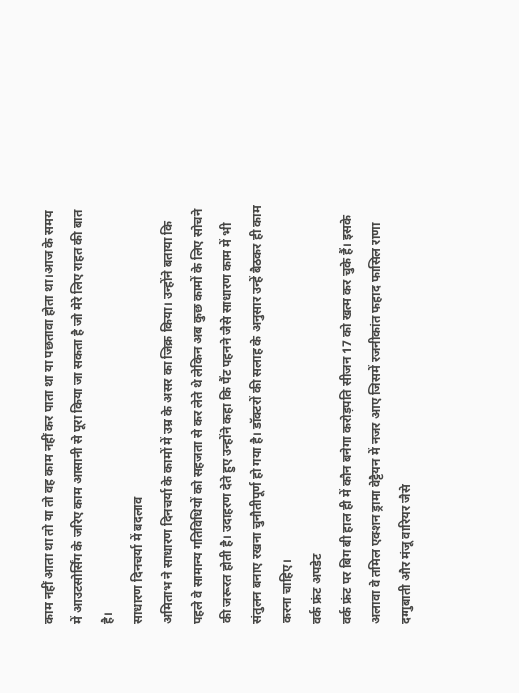काम नहीं आता था तो या तो वह काम नहीं कर पाता था या पछतावा होता था।आज के समय में आउटसोर्सिंग के जरिए काम आसानी से पूरा किया जा सकता है जो मेरे लिए राहत की बात है।
साधारण दिनचर्या में बदलाव
अमिताभ ने साधारण दिनचर्या के कामों में उम्र के असर का जिक्र किया। उन्होंने बताया कि पहले वे सामान्य गतिविधियों को सहजता से कर लेते थे लेकिन अब कुछ कामों के लिए सोचने की जरूरत होती है। उदाहरण देते हुए उन्होंने कहा कि पैंट पहनने जैसे साधारण काम में भी संतुलन बनाए रखना चुनौतीपूर्ण हो गया है। डॉक्टरों की सलाह के अनुसार उन्हें बैठकर ही काम करना चाहिए।
वर्क फ्रंट अपडेट
वर्क फ्रंट पर बिग बी हाल ही में कौन बनेगा करोड़पति सीजन 17 को खत्म कर चुके हैं। इसके अलावा वे तमिल एक्शन ड्रामा वेट्टैयन में नजर आए जिसमें रजनीकांत फहाद फासिल राणा दग्गुबाती और मंजू वारियर जैसे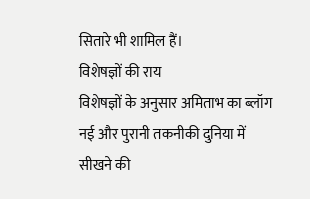सितारे भी शामिल हैं।
विशेषज्ञों की राय
विशेषज्ञों के अनुसार अमिताभ का ब्लॉग नई और पुरानी तकनीकी दुनिया में सीखने की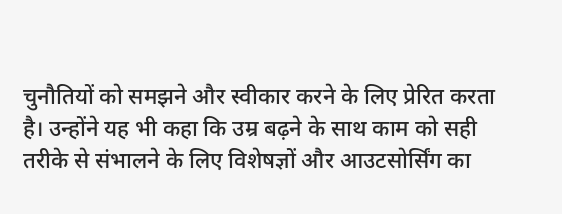चुनौतियों को समझने और स्वीकार करने के लिए प्रेरित करता है। उन्होंने यह भी कहा कि उम्र बढ़ने के साथ काम को सही तरीके से संभालने के लिए विशेषज्ञों और आउटसोर्सिंग का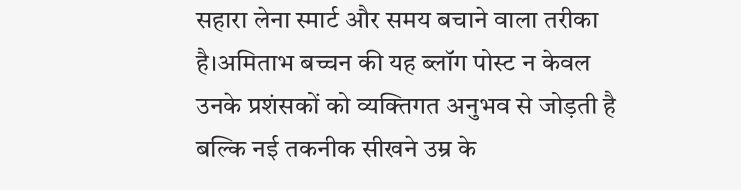सहारा लेना स्मार्ट और समय बचाने वाला तरीका है।अमिताभ बच्चन की यह ब्लॉग पोस्ट न केवल उनके प्रशंसकों को व्यक्तिगत अनुभव से जोड़ती है बल्कि नई तकनीक सीखने उम्र के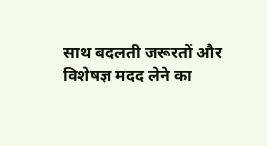साथ बदलती जरूरतों और विशेषज्ञ मदद लेने का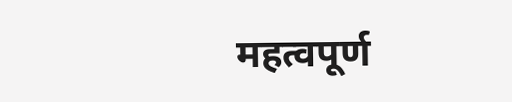महत्वपूर्ण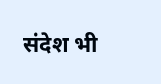संदेश भी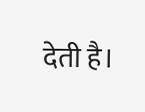देती है।